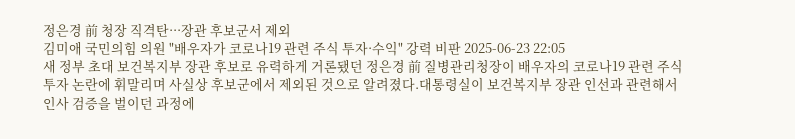정은경 前 청장 직격탄···장관 후보군서 제외
김미애 국민의힘 의원 "배우자가 코로나19 관련 주식 투자·수익" 강력 비판 2025-06-23 22:05
새 정부 초대 보건복지부 장관 후보로 유력하게 거론됐던 정은경 前 질병관리청장이 배우자의 코로나19 관련 주식 투자 논란에 휘말리며 사실상 후보군에서 제외된 것으로 알려졌다.대통령실이 보건복지부 장관 인선과 관련해서 인사 검증을 벌이던 과정에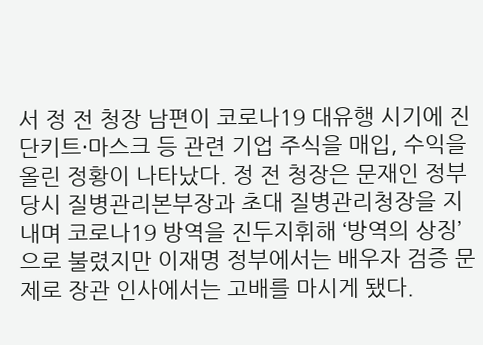서 정 전 청장 남편이 코로나19 대유행 시기에 진단키트·마스크 등 관련 기업 주식을 매입, 수익을 올린 정황이 나타났다. 정 전 청장은 문재인 정부 당시 질병관리본부장과 초대 질병관리청장을 지내며 코로나19 방역을 진두지휘해 ‘방역의 상징’으로 불렸지만 이재명 정부에서는 배우자 검증 문제로 장관 인사에서는 고배를 마시게 됐다.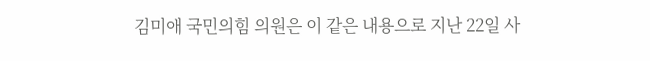김미애 국민의힘 의원은 이 같은 내용으로 지난 22일 사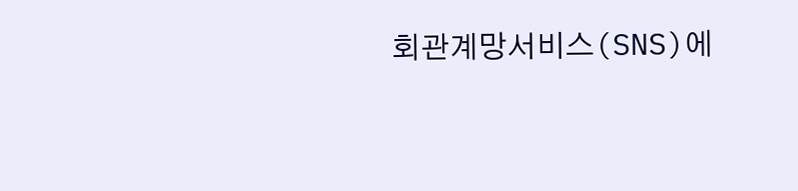회관계망서비스(SNS)에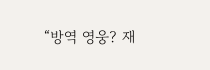“방역 영웅? 재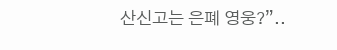산신고는 은폐 영웅?”..